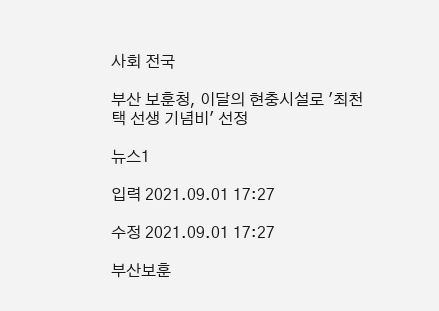사회 전국

부산 보훈청, 이달의 현충시설로 '최천택 선생 기념비' 선정

뉴스1

입력 2021.09.01 17:27

수정 2021.09.01 17:27

부산보훈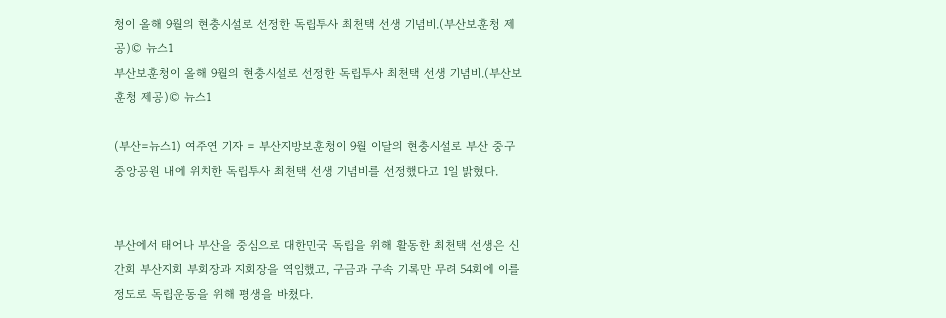청이 올해 9월의 현충시설로 선정한 독립투사 최천택 선생 기념비.(부산보훈청 제공)© 뉴스1
부산보훈청이 올해 9월의 현충시설로 선정한 독립투사 최천택 선생 기념비.(부산보훈청 제공)© 뉴스1

(부산=뉴스1) 여주연 기자 = 부산지방보훈청이 9월 이달의 현충시설로 부산 중구 중앙공원 내에 위치한 독립투사 최천택 선생 기념비를 선정했다고 1일 밝혔다.


부산에서 태어나 부산을 중심으로 대한민국 독립을 위해 활동한 최천택 선생은 신간회 부산지회 부회장과 지회장을 역임했고, 구금과 구속 기록만 무려 54회에 이를 정도로 독립운동을 위해 평생을 바쳤다.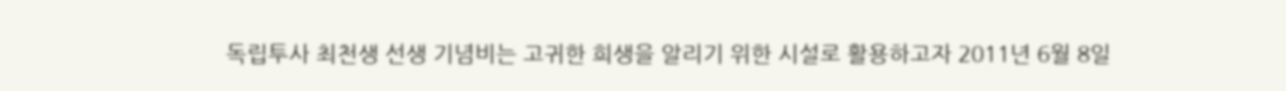독립투사 최천생 선생 기념비는 고귀한 희생을 알리기 위한 시설로 활용하고자 2011년 6월 8일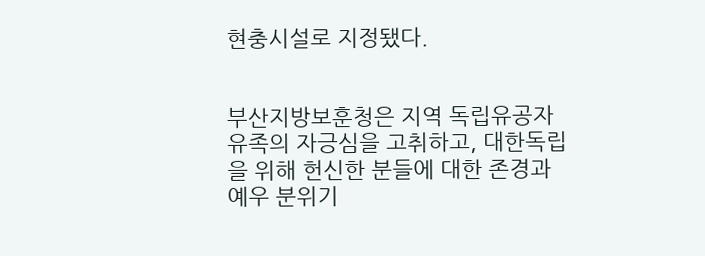현충시설로 지정됐다.


부산지방보훈청은 지역 독립유공자 유족의 자긍심을 고취하고, 대한독립을 위해 헌신한 분들에 대한 존경과 예우 분위기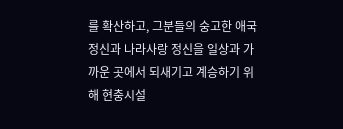를 확산하고, 그분들의 숭고한 애국정신과 나라사랑 정신을 일상과 가까운 곳에서 되새기고 계승하기 위해 현충시설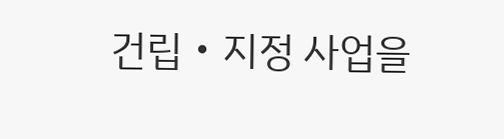건립‧지정 사업을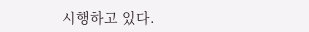시행하고 있다.